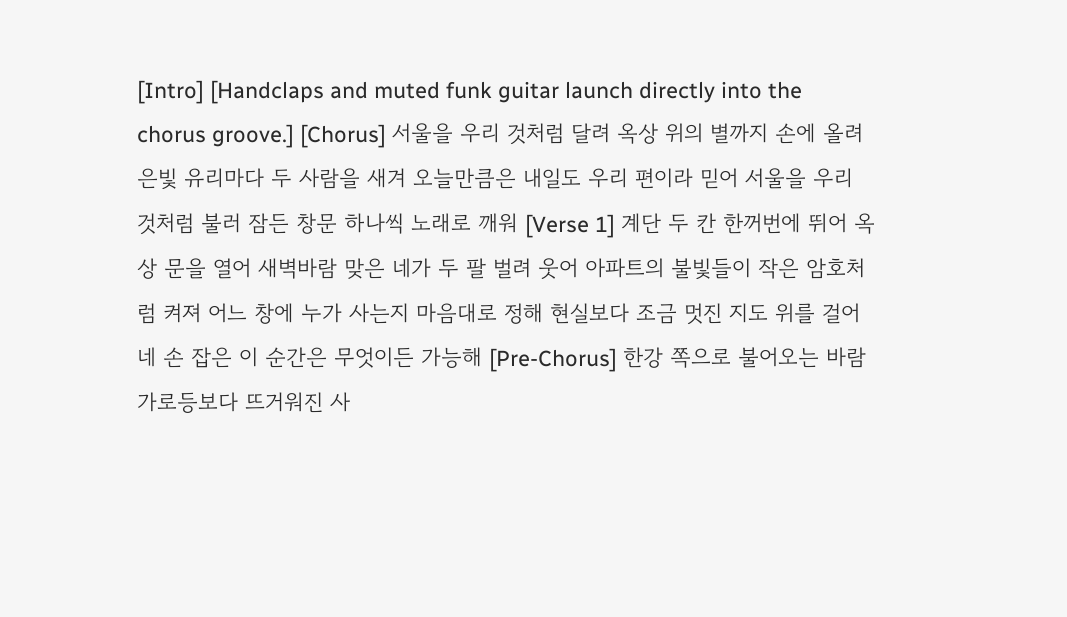[Intro] [Handclaps and muted funk guitar launch directly into the chorus groove.] [Chorus] 서울을 우리 것처럼 달려 옥상 위의 별까지 손에 올려 은빛 유리마다 두 사람을 새겨 오늘만큼은 내일도 우리 편이라 믿어 서울을 우리 것처럼 불러 잠든 창문 하나씩 노래로 깨워 [Verse 1] 계단 두 칸 한꺼번에 뛰어 옥상 문을 열어 새벽바람 맞은 네가 두 팔 벌려 웃어 아파트의 불빛들이 작은 암호처럼 켜져 어느 창에 누가 사는지 마음대로 정해 현실보다 조금 멋진 지도 위를 걸어 네 손 잡은 이 순간은 무엇이든 가능해 [Pre-Chorus] 한강 쪽으로 불어오는 바람 가로등보다 뜨거워진 사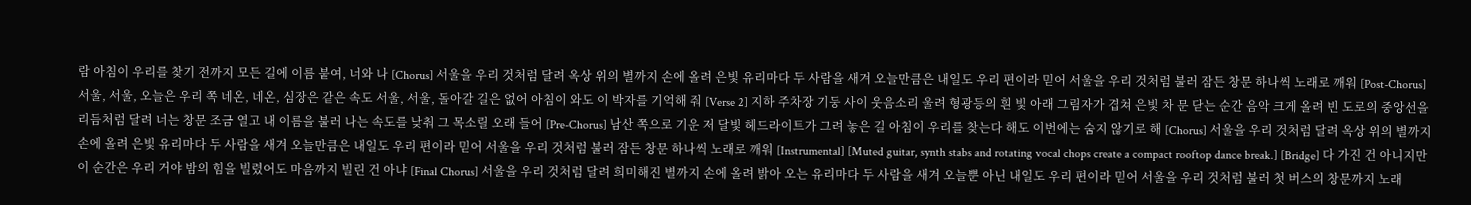람 아침이 우리를 찾기 전까지 모든 길에 이름 붙여, 너와 나 [Chorus] 서울을 우리 것처럼 달려 옥상 위의 별까지 손에 올려 은빛 유리마다 두 사람을 새겨 오늘만큼은 내일도 우리 편이라 믿어 서울을 우리 것처럼 불러 잠든 창문 하나씩 노래로 깨워 [Post-Chorus] 서울, 서울, 오늘은 우리 쪽 네온, 네온, 심장은 같은 속도 서울, 서울, 돌아갈 길은 없어 아침이 와도 이 박자를 기억해 줘 [Verse 2] 지하 주차장 기둥 사이 웃음소리 울려 형광등의 흰 빛 아래 그림자가 겹쳐 은빛 차 문 닫는 순간 음악 크게 올려 빈 도로의 중앙선을 리듬처럼 달려 너는 창문 조금 열고 내 이름을 불러 나는 속도를 낮춰 그 목소릴 오래 들어 [Pre-Chorus] 남산 쪽으로 기운 저 달빛 헤드라이트가 그려 놓은 길 아침이 우리를 찾는다 해도 이번에는 숨지 않기로 해 [Chorus] 서울을 우리 것처럼 달려 옥상 위의 별까지 손에 올려 은빛 유리마다 두 사람을 새겨 오늘만큼은 내일도 우리 편이라 믿어 서울을 우리 것처럼 불러 잠든 창문 하나씩 노래로 깨워 [Instrumental] [Muted guitar, synth stabs and rotating vocal chops create a compact rooftop dance break.] [Bridge] 다 가진 건 아니지만 이 순간은 우리 거야 밤의 힘을 빌렸어도 마음까지 빌린 건 아냐 [Final Chorus] 서울을 우리 것처럼 달려 희미해진 별까지 손에 올려 밝아 오는 유리마다 두 사람을 새겨 오늘뿐 아닌 내일도 우리 편이라 믿어 서울을 우리 것처럼 불러 첫 버스의 창문까지 노래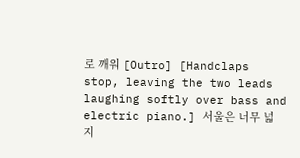로 깨워 [Outro] [Handclaps stop, leaving the two leads laughing softly over bass and electric piano.] 서울은 너무 넓지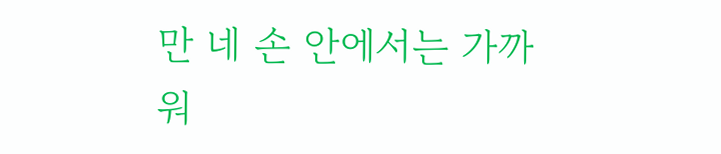만 네 손 안에서는 가까워